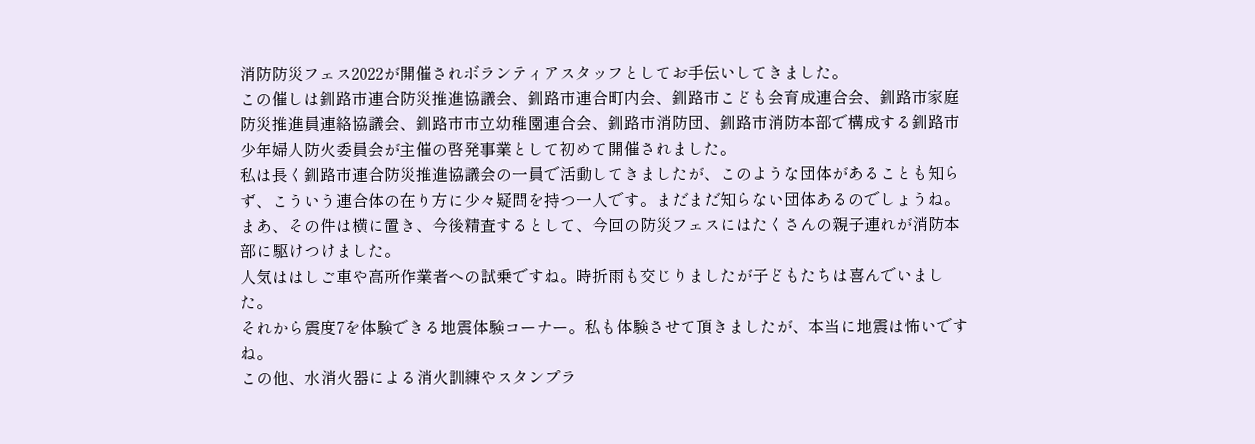消防防災フェス2022が開催されボランティアスタッフとしてお手伝いしてきました。
この催しは釧路市連合防災推進協議会、釧路市連合町内会、釧路市こども会育成連合会、釧路市家庭防災推進員連絡協議会、釧路市市立幼稚園連合会、釧路市消防団、釧路市消防本部で構成する釧路市少年婦人防火委員会が主催の啓発事業として初めて開催されました。
私は長く釧路市連合防災推進協議会の一員で活動してきましたが、このような団体があることも知らず、こういう連合体の在り方に少々疑問を持つ一人です。まだまだ知らない団体あるのでしょうね。
まあ、その件は横に置き、今後精査するとして、今回の防災フェスにはたくさんの親子連れが消防本部に駆けつけました。
人気ははしご車や高所作業者への試乗ですね。時折雨も交じりましたが子どもたちは喜んでいました。
それから震度7を体験できる地震体験コーナー。私も体験させて頂きましたが、本当に地震は怖いですね。
この他、水消火器による消火訓練やスタンプラ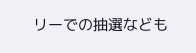リーでの抽選なども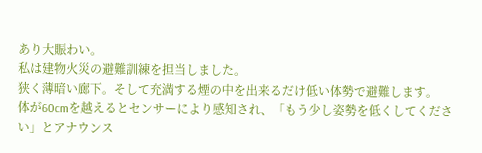あり大賑わい。
私は建物火災の避難訓練を担当しました。
狭く薄暗い廊下。そして充満する煙の中を出来るだけ低い体勢で避難します。
体が60cmを越えるとセンサーにより感知され、「もう少し姿勢を低くしてください」とアナウンス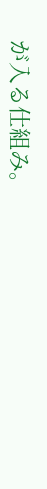が入る仕組み。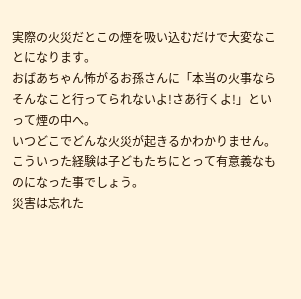実際の火災だとこの煙を吸い込むだけで大変なことになります。
おばあちゃん怖がるお孫さんに「本当の火事ならそんなこと行ってられないよ!さあ行くよ!」といって煙の中へ。
いつどこでどんな火災が起きるかわかりません。
こういった経験は子どもたちにとって有意義なものになった事でしょう。
災害は忘れた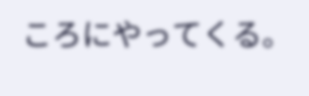ころにやってくる。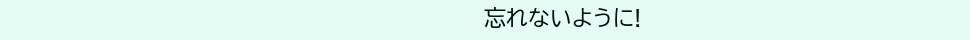忘れないように!